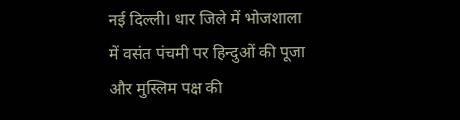नई दिल्ली। धार जिले में भोजशाला में वसंत पंचमी पर हिन्दुओं की पूजा और मुस्लिम पक्ष की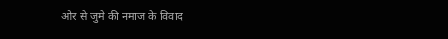ओर से जुमे की नमाज के विवाद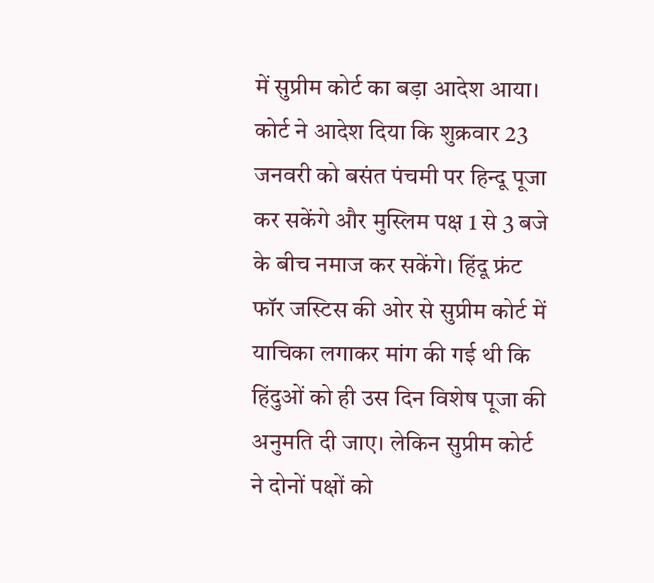में सुप्रीम कोर्ट का बड़ा आदेश आया। कोर्ट ने आदेश दिया कि शुक्रवार 23 जनवरी को बसंत पंचमी पर हिन्दू पूजा कर सकेंगे और मुस्लिम पक्ष 1 से 3 बजे के बीच नमाज कर सकेंगे। हिंदू फ्रंट फॉर जस्टिस की ओर से सुप्रीम कोर्ट में याचिका लगाकर मांग की गई थी कि हिंदुओं को ही उस दिन विशेष पूजा की अनुमति दी जाए। लेकिन सुप्रीम कोर्ट ने दोनों पक्षों को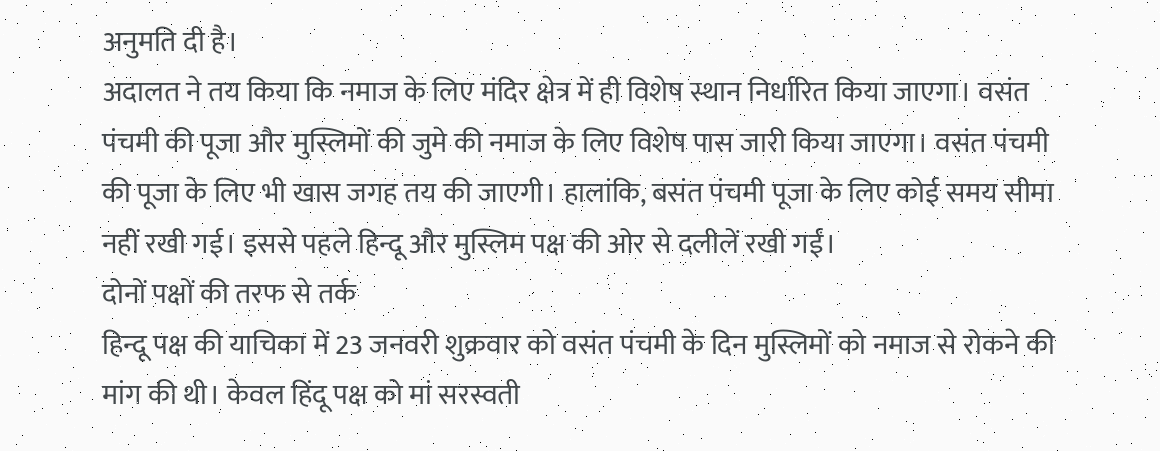अनुमति दी है।
अदालत ने तय किया कि नमाज के लिए मंदिर क्षेत्र में ही विशेष स्थान निर्धारित किया जाएगा। वसंत पंचमी की पूजा और मुस्लिमों की जुमे की नमाज के लिए विशेष पास जारी किया जाएगा। वसंत पंचमी की पूजा के लिए भी खास जगह तय की जाएगी। हालांकि, बसंत पंचमी पूजा के लिए कोई समय सीमा नहीं रखी गई। इससे पहले हिन्दू और मुस्लिम पक्ष की ओर से दलीलें रखी गईं।
दोनों पक्षों की तरफ से तर्क
हिन्दू पक्ष की याचिका में 23 जनवरी शुक्रवार को वसंत पंचमी के दिन मुस्लिमों को नमाज से रोकने की मांग की थी। केवल हिंदू पक्ष को मां सरस्वती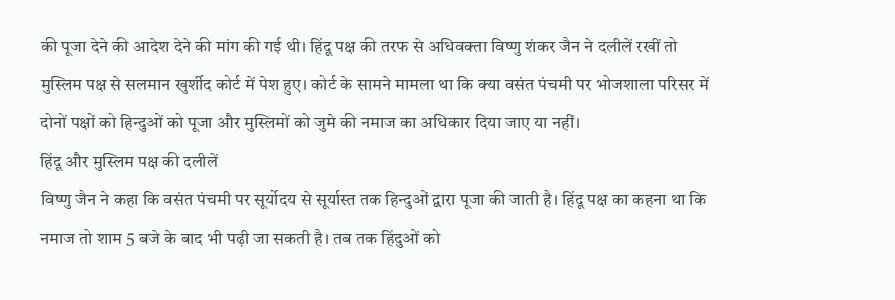की पूजा देने की आदेश देने की मांग की गई थी। हिंदू पक्ष की तरफ से अधिवक्ता विष्णु शंकर जैन ने दलीलें रखीं तो मुस्लिम पक्ष से सलमान खुर्शीद कोर्ट में पेश हुए। कोर्ट के सामने मामला था कि क्या वसंत पंचमी पर भोजशाला परिसर में दोनों पक्षों को हिन्दुओं को पूजा और मुस्लिमों को जुमे की नमाज का अधिकार दिया जाए या नहीं।
हिंदू और मुस्लिम पक्ष की दलीलें
विष्णु जैन ने कहा कि वसंत पंचमी पर सूर्योदय से सूर्यास्त तक हिन्दुओं द्वारा पूजा की जाती है। हिंदू पक्ष का कहना था कि नमाज तो शाम 5 बजे के बाद भी पढ़ी जा सकती है। तब तक हिंदुओं को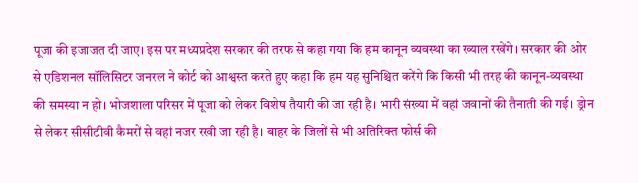पूजा की इजाजत दी जाए। इस पर मध्यप्रदेश सरकार की तरफ से कहा गया कि हम कानून व्यवस्था का ख्याल रखेंगे। सरकार की ओर से एडिशनल सॉलिसिटर जनरल ने कोर्ट को आश्वस्त करते हुए कहा कि हम यह सुनिश्चित करेंगे कि किसी भी तरह की कानून-व्यवस्था की समस्या न हो। भोजशाला परिसर में पूजा को लेकर विशेष तैयारी की जा रही है। भारी संख्या में वहां जवानों की तैनाती की गई। ड्रोन से लेकर सीसीटीवी कैमरों से वहां नजर रखी जा रही है। बाहर के जिलों से भी अतिरिक्त फोर्स की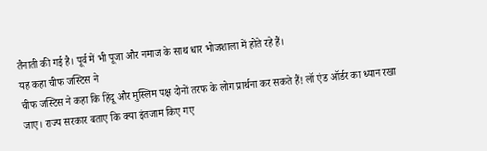तैनाती की गई है। पूर्व में भी पूजा और नमाज के साथ धार भोजशाला में होते रहे हैं।
यह कहा चीफ जस्टिस ने
चीफ जस्टिस ने कहा कि हिंदू और मुस्लिम पक्ष दोनों तरफ के लोग प्रार्थना कर सकते हैं! लॉ एंड ऑर्डर का ध्यान रखा जाए। राज्य सरकार बताए कि क्या इंतजाम किए गए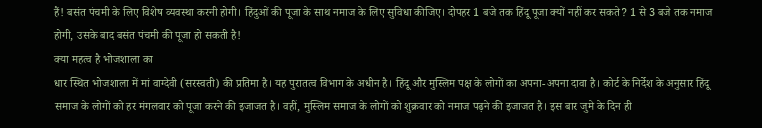हैं! बसंत पंचमी के लिए विशेष व्यवस्था करनी होगी। हिंदुओं की पूजा के साथ नमाज के लिए सुविधा कीजिए। दोपहर 1 बजे तक हिंदू पूजा क्यों नहीं कर सकते? 1 से 3 बजे तक नमाज होगी, उसके बाद बसंत पंचमी की पूजा हो सकती है!
क्या महत्व है भोजशाला का
धार स्थित भोजशाला में मां वाग्देवी (सरस्वती) की प्रतिमा है। यह पुरातत्व विभाग के अधीन है। हिंदू और मुस्लिम पक्ष के लोगों का अपना-अपना दावा है। कोर्ट के निर्देश के अनुसार हिंदू समाज के लोगों को हर मंगलवार को पूजा करने की इजाजत है। वहीं, मुस्लिम समाज के लोगों को शुक्रवार को नमाज पढ़ने की इजाजत है। इस बार जुमे के दिन ही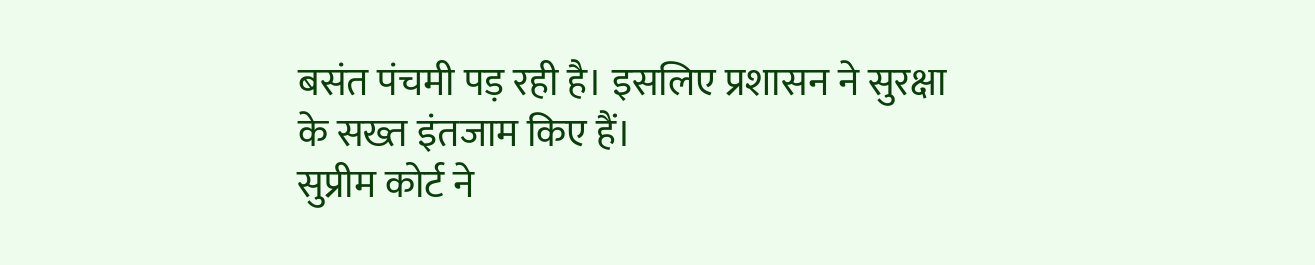बसंत पंचमी पड़ रही है। इसलिए प्रशासन ने सुरक्षा के सख्त इंतजाम किए हैं।
सुप्रीम कोर्ट ने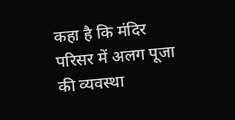कहा है कि मंदिर परिसर में अलग पूजा की व्यवस्था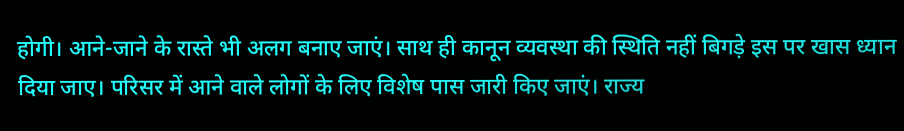होगी। आने-जाने के रास्ते भी अलग बनाए जाएं। साथ ही कानून व्यवस्था की स्थिति नहीं बिगड़े इस पर खास ध्यान दिया जाए। परिसर में आने वाले लोगों के लिए विशेष पास जारी किए जाएं। राज्य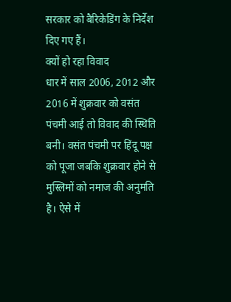सरकार को बैरिकेडिंग के निर्देश दिए गए हैं।
क्यों हो रहा विवाद
धार में साल 2006, 2012 और 2016 में शुक्रवार को वसंत पंचमी आई तो विवाद की स्थिति बनी। वसंत पंचमी पर हिंदू पक्ष को पूजा जबकि शुक्रवार होने से मुस्लिमों को नमाज की अनुमति है। ऐसे में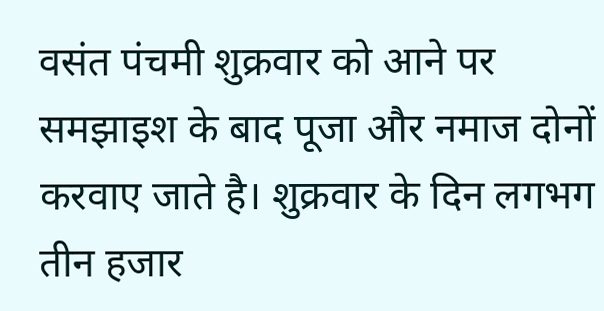वसंत पंचमी शुक्रवार को आने पर समझाइश के बाद पूजा और नमाज दोनों करवाए जाते है। शुक्रवार के दिन लगभग तीन हजार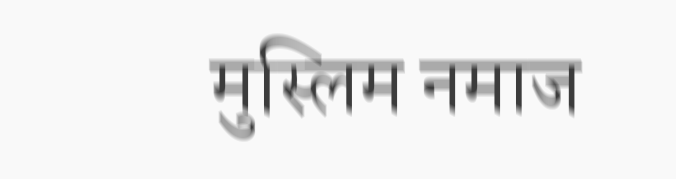मुस्लिम नमाज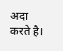अदा करते है।